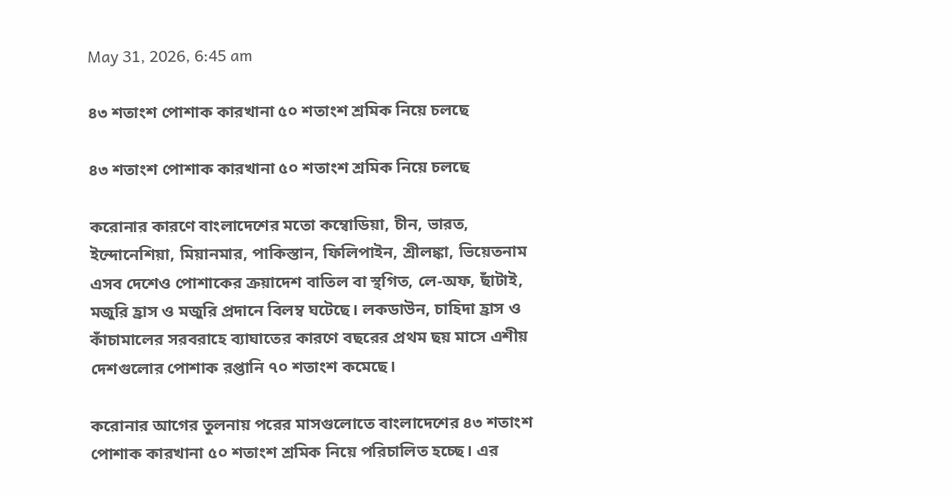May 31, 2026, 6:45 am

৪৩ শতাংশ পোশাক কারখানা ৫০ শতাংশ শ্রমিক নিয়ে চলছে

৪৩ শতাংশ পোশাক কারখানা ৫০ শতাংশ শ্রমিক নিয়ে চলছে

করোনার কারণে বাংলাদেশের মতো কম্বোডিয়া, চীন, ভারত, ইন্দোনেশিয়া, মিয়ানমার, পাকিস্তান, ফিলিপাইন, শ্রীলঙ্কা, ভিয়েতনাম এসব দেশেও পোশাকের ক্রয়াদেশ বাতিল বা স্থগিত, লে-অফ, ছাঁটাই, মজুরি হ্রাস ও মজুরি প্রদানে বিলম্ব ঘটেছে। লকডাউন, চাহিদা হ্রাস ও কাঁচামালের সরবরাহে ব্যাঘাতের কারণে বছরের প্রথম ছয় মাসে এশীয় দেশগুলোর পোশাক রপ্তানি ৭০ শতাংশ কমেছে।

করোনার আগের তুলনায় পরের মাসগুলোতে বাংলাদেশের ৪৩ শতাংশ পোশাক কারখানা ৫০ শতাংশ শ্রমিক নিয়ে পরিচালিত হচ্ছে। এর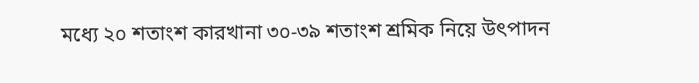মধ্যে ২০ শতাংশ কারখানা ৩০-৩৯ শতাংশ শ্রমিক নিয়ে উৎপাদন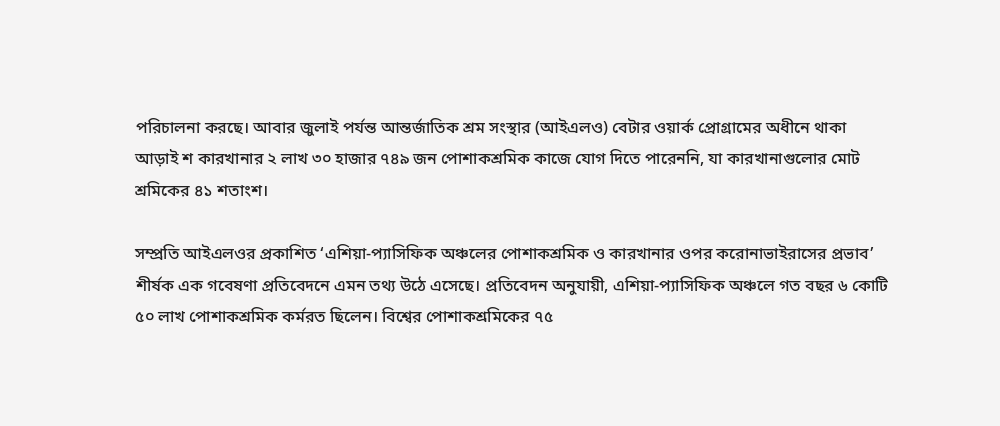পরিচালনা করছে। আবার জুলাই পর্যন্ত আন্তর্জাতিক শ্রম সংস্থার (আইএলও) বেটার ওয়ার্ক প্রোগ্রামের অধীনে থাকা আড়াই শ কারখানার ২ লাখ ৩০ হাজার ৭৪৯ জন পোশাকশ্রমিক কাজে যোগ দিতে পারেননি, যা কারখানাগুলোর মোট শ্রমিকের ৪১ শতাংশ।

সম্প্রতি আইএলওর প্রকাশিত ‘এশিয়া-প্যাসিফিক অঞ্চলের পোশাকশ্রমিক ও কারখানার ওপর করোনাভাইরাসের প্রভাব’ শীর্ষক এক গবেষণা প্রতিবেদনে এমন তথ্য উঠে এসেছে। প্রতিবেদন অনুযায়ী, এশিয়া-প্যাসিফিক অঞ্চলে গত বছর ৬ কোটি ৫০ লাখ পোশাকশ্রমিক কর্মরত ছিলেন। বিশ্বের পোশাকশ্রমিকের ৭৫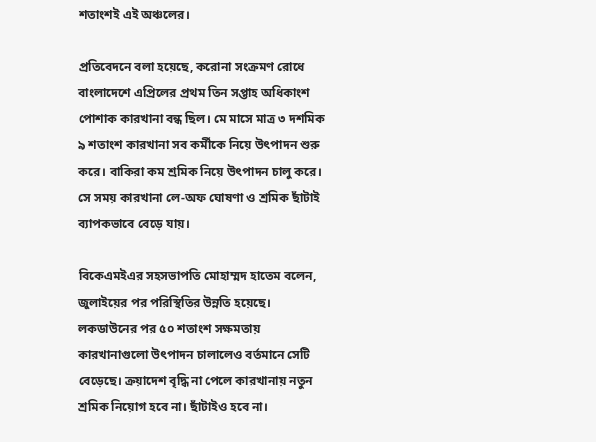শতাংশই এই অঞ্চলের।

প্রতিবেদনে বলা হয়েছে, করোনা সংক্রমণ রোধে বাংলাদেশে এপ্রিলের প্রথম তিন সপ্তাহ অধিকাংশ পোশাক কারখানা বন্ধ ছিল। মে মাসে মাত্র ৩ দশমিক ৯ শতাংশ কারখানা সব কর্মীকে নিয়ে উৎপাদন শুরু করে। বাকিরা কম শ্রমিক নিয়ে উৎপাদন চালু করে। সে সময় কারখানা লে-অফ ঘোষণা ও শ্রমিক ছাঁটাই ব্যাপকভাবে বেড়ে যায়।

বিকেএমইএর সহসভাপতি মোহাম্মদ হাতেম বলেন, জুলাইয়ের পর পরিস্থিতির উন্নতি হয়েছে। লকডাউনের পর ৫০ শতাংশ সক্ষমতায় কারখানাগুলো উৎপাদন চালালেও বর্তমানে সেটি বেড়েছে। ক্রয়াদেশ বৃদ্ধি না পেলে কারখানায় নতুন শ্রমিক নিয়োগ হবে না। ছাঁটাইও হবে না।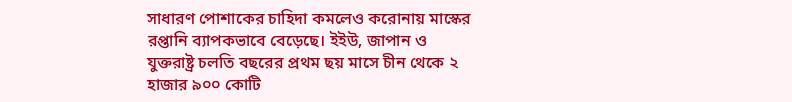সাধারণ পোশাকের চাহিদা কমলেও করোনায় মাস্কের রপ্তানি ব্যাপকভাবে বেড়েছে। ইইউ, জাপান ও যুক্তরাষ্ট্র চলতি বছরের প্রথম ছয় মাসে চীন থেকে ২ হাজার ৯০০ কোটি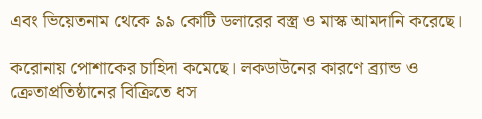এবং ভিয়েতনাম থেকে ৯৯ কোটি ডলারের বস্ত্র ও মাস্ক আমদানি করেছে।

করোনায় পোশাকের চাহিদা কমেছে। লকডাউনের কারণে ব্র্যান্ড ও ক্রেতাপ্রতিষ্ঠানের বিক্রিতে ধস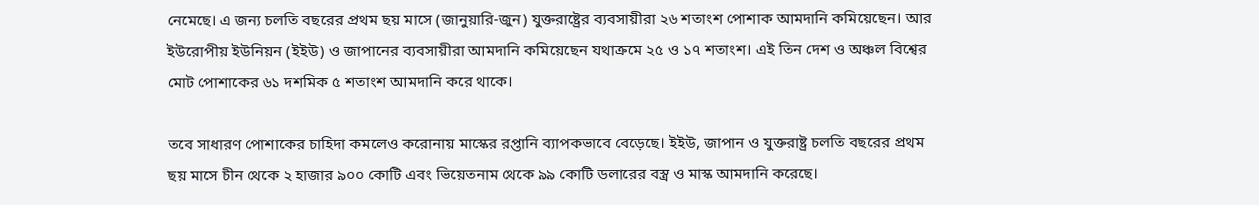নেমেছে। এ জন্য চলতি বছরের প্রথম ছয় মাসে (জানুয়ারি-জুন) যুক্তরাষ্ট্রের ব্যবসায়ীরা ২৬ শতাংশ পোশাক আমদানি কমিয়েছেন। আর ইউরোপীয় ইউনিয়ন (ইইউ) ও জাপানের ব্যবসায়ীরা আমদানি কমিয়েছেন যথাক্রমে ২৫ ও ১৭ শতাংশ। এই তিন দেশ ও অঞ্চল বিশ্বের মোট পোশাকের ৬১ দশমিক ৫ শতাংশ আমদানি করে থাকে।

তবে সাধারণ পোশাকের চাহিদা কমলেও করোনায় মাস্কের রপ্তানি ব্যাপকভাবে বেড়েছে। ইইউ, জাপান ও যুক্তরাষ্ট্র চলতি বছরের প্রথম ছয় মাসে চীন থেকে ২ হাজার ৯০০ কোটি এবং ভিয়েতনাম থেকে ৯৯ কোটি ডলারের বস্ত্র ও মাস্ক আমদানি করেছে।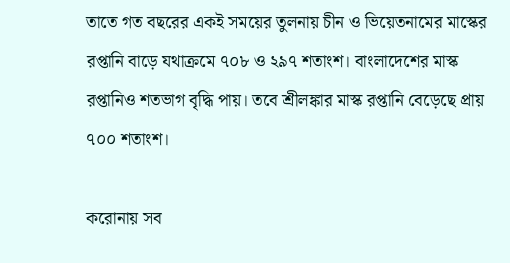তাতে গত বছরের একই সময়ের তুলনায় চীন ও ভিয়েতনামের মাস্কের রপ্তানি বাড়ে যথাক্রমে ৭০৮ ও ২৯৭ শতাংশ। বাংলাদেশের মাস্ক রপ্তানিও শতভাগ বৃদ্ধি পায়। তবে শ্রীলঙ্কার মাস্ক রপ্তানি বেড়েছে প্রায় ৭০০ শতাংশ।

করোনায় সব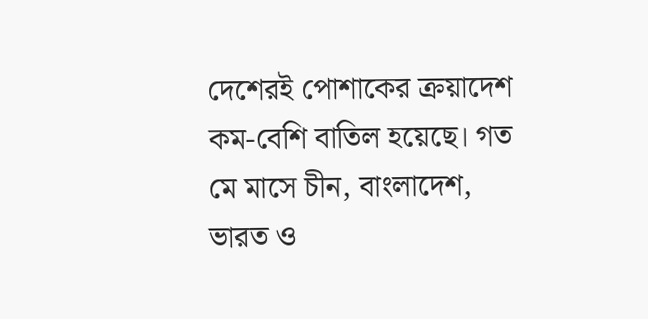দেশেরই পোশাকের ক্রয়াদেশ কম-বেশি বাতিল হয়েছে। গত মে মাসে চীন, বাংলাদেশ, ভারত ও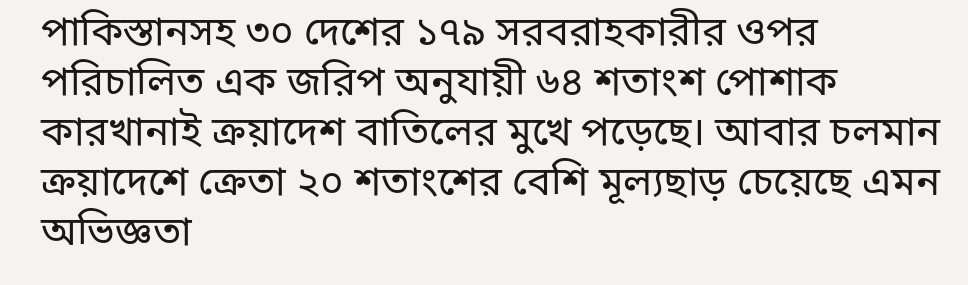পাকিস্তানসহ ৩০ দেশের ১৭৯ সরবরাহকারীর ওপর পরিচালিত এক জরিপ অনুযায়ী ৬৪ শতাংশ পোশাক কারখানাই ক্রয়াদেশ বাতিলের মুখে পড়েছে। আবার চলমান ক্রয়াদেশে ক্রেতা ২০ শতাংশের বেশি মূল্যছাড় চেয়েছে এমন অভিজ্ঞতা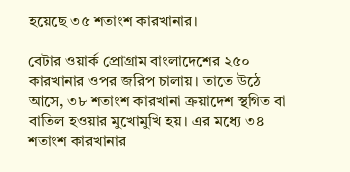হয়েছে ৩৫ শতাংশ কারখানার।

বেটার ওয়ার্ক প্রোগ্রাম বাংলাদেশের ২৫০ কারখানার ওপর জরিপ চালায়। তাতে উঠে আসে, ৩৮ শতাংশ কারখানা ক্রয়াদেশ স্থগিত বা বাতিল হওয়ার মুখোমুখি হয়। এর মধ্যে ৩৪ শতাংশ কারখানার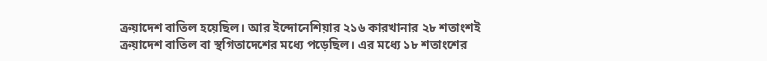ক্রয়াদেশ বাতিল হয়েছিল। আর ইন্দোনেশিয়ার ২১৬ কারখানার ২৮ শতাংশই ক্রয়াদেশ বাতিল বা স্থগিতাদেশের মধ্যে পড়েছিল। এর মধ্যে ১৮ শতাংশের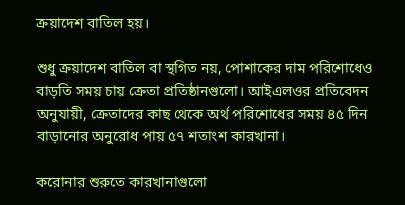ক্রয়াদেশ বাতিল হয়।

শুধু ক্রয়াদেশ বাতিল বা স্থগিত নয়, পোশাকের দাম পরিশোধেও বাড়তি সময় চায় ক্রেতা প্রতিষ্ঠানগুলো। আইএলওর প্রতিবেদন অনুযায়ী, ক্রেতাদের কাছ থেকে অর্থ পরিশোধের সময় ৪৫ দিন বাড়ানোর অনুরোধ পায় ৫৭ শতাংশ কারখানা।

করোনার শুরুতে কারখানাগুলো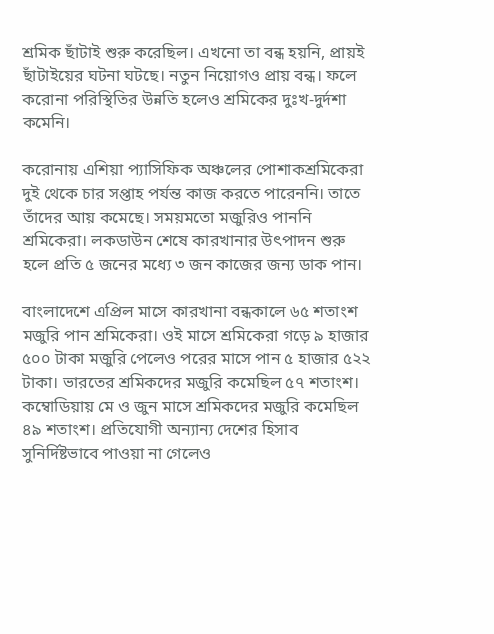শ্রমিক ছাঁটাই শুরু করেছিল। এখনো তা বন্ধ হয়নি, প্রায়ই ছাঁটাইয়ের ঘটনা ঘটছে। নতুন নিয়োগও প্রায় বন্ধ। ফলে করোনা পরিস্থিতির উন্নতি হলেও শ্রমিকের দুঃখ-দুর্দশা কমেনি।

করোনায় এশিয়া প্যাসিফিক অঞ্চলের পোশাকশ্রমিকেরা দুই থেকে চার সপ্তাহ পর্যন্ত কাজ করতে পারেননি। তাতে তাঁদের আয় কমেছে। সময়মতো মজুরিও পাননি শ্রমিকেরা। লকডাউন শেষে কারখানার উৎপাদন শুরু হলে প্রতি ৫ জনের মধ্যে ৩ জন কাজের জন্য ডাক পান।

বাংলাদেশে এপ্রিল মাসে কারখানা বন্ধকালে ৬৫ শতাংশ মজুরি পান শ্রমিকেরা। ওই মাসে শ্রমিকেরা গড়ে ৯ হাজার ৫০০ টাকা মজুরি পেলেও পরের মাসে পান ৫ হাজার ৫২২ টাকা। ভারতের শ্রমিকদের মজুরি কমেছিল ৫৭ শতাংশ। কম্বোডিয়ায় মে ও জুন মাসে শ্রমিকদের মজুরি কমেছিল ৪৯ শতাংশ। প্রতিযোগী অন্যান্য দেশের হিসাব সুনির্দিষ্টভাবে পাওয়া না গেলেও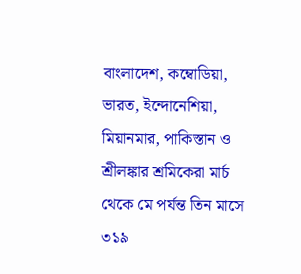বাংলাদেশ, কম্বোডিয়া, ভারত, ইন্দোনেশিয়া, মিয়ানমার, পাকিস্তান ও শ্রীলঙ্কার শ্রমিকেরা মার্চ থেকে মে পর্যন্ত তিন মাসে ৩১৯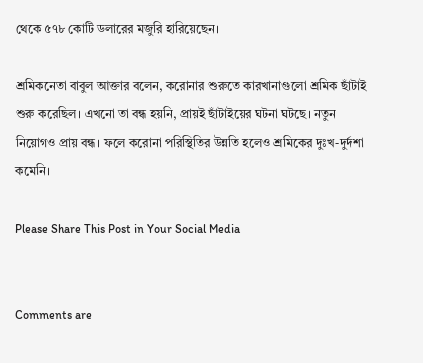থেকে ৫৭৮ কোটি ডলারের মজুরি হারিয়েছেন।

শ্রমিকনেতা বাবুল আক্তার বলেন, করোনার শুরুতে কারখানাগুলো শ্রমিক ছাঁটাই শুরু করেছিল। এখনো তা বন্ধ হয়নি, প্রায়ই ছাঁটাইয়ের ঘটনা ঘটছে। নতুন নিয়োগও প্রায় বন্ধ। ফলে করোনা পরিস্থিতির উন্নতি হলেও শ্রমিকের দুঃখ-দুর্দশা কমেনি।

Please Share This Post in Your Social Media


Comments are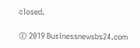closed.

© 2019 Businessnewsbs24.com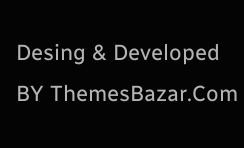Desing & Developed BY ThemesBazar.Com